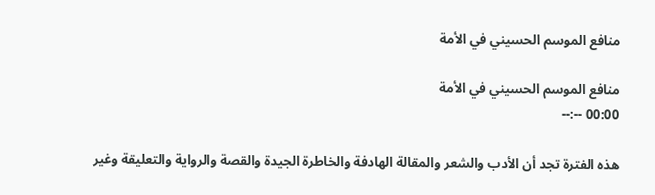منافع الموسم الحسيني في الأمة

منافع الموسم الحسيني في الأمة
00:00 --:--

هذه الفترة تجد أن الأدب والشعر والمقالة الهادفة والخاطرة الجيدة والقصة والرواية والتعليقة وغير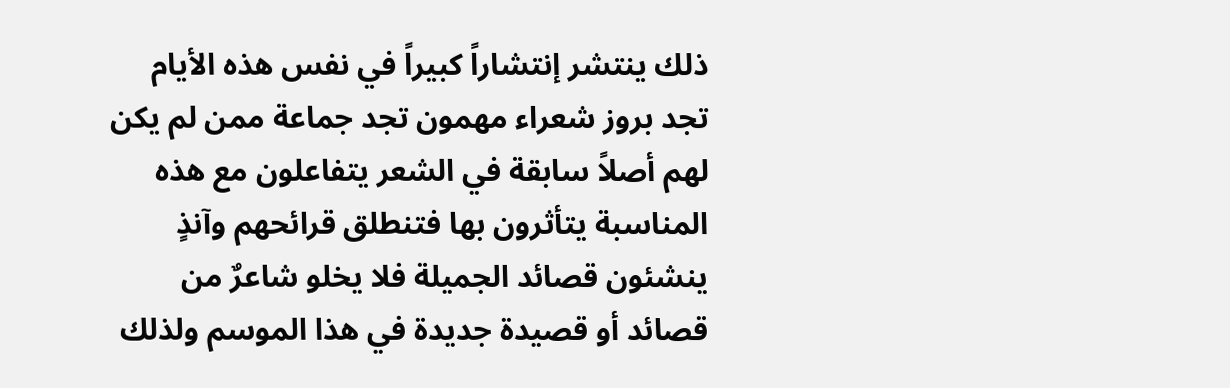ذلك ينتشر إنتشاراً كبيراً في نفس هذه الأيام تجد بروز شعراء مهمون تجد جماعة ممن لم يكن لهم أصلاً سابقة في الشعر يتفاعلون مع هذه المناسبة يتأثرون بها فتنطلق قرائحهم وآنذٍ ينشئون قصائد الجميلة فلا يخلو شاعرٌ من قصائد أو قصيدة جديدة في هذا الموسم ولذلك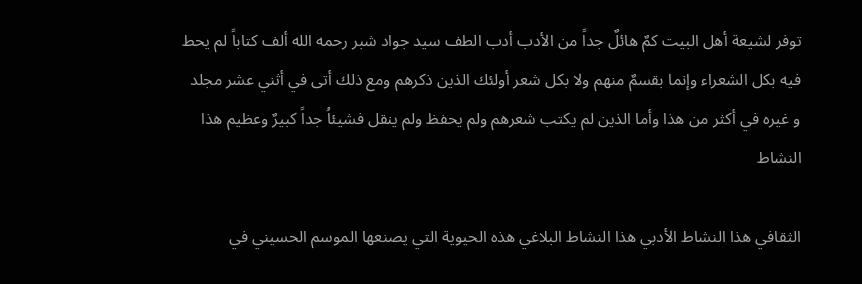توفر لشيعة أهل البيت كمٌ هائلٌ جداً من الأدب أدب الطف سيد جواد شبر رحمه الله ألف كتاباً لم يحط فيه بكل الشعراء وإنما بقسمٌ منهم ولا بكل شعر أولئك الذين ذكرهم ومع ذلك أتى في أثني عشر مجلد و غيره في أكثر من هذا وأما الذين لم يكتب شعرهم ولم يحفظ ولم ينقل فشيئاُ جداً كبيرٌ وعظيم هذا النشاط

الثقافي هذا النشاط الأدبي هذا النشاط البلاغي هذه الحيوية التي يصنعها الموسم الحسيني في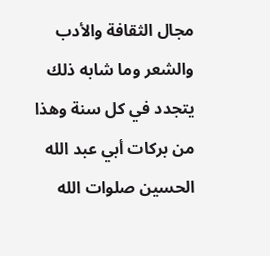مجال الثقافة والأدب والشعر وما شابه ذلك يتجدد في كل سنة وهذا من بركات أبي عبد الله الحسين صلوات الله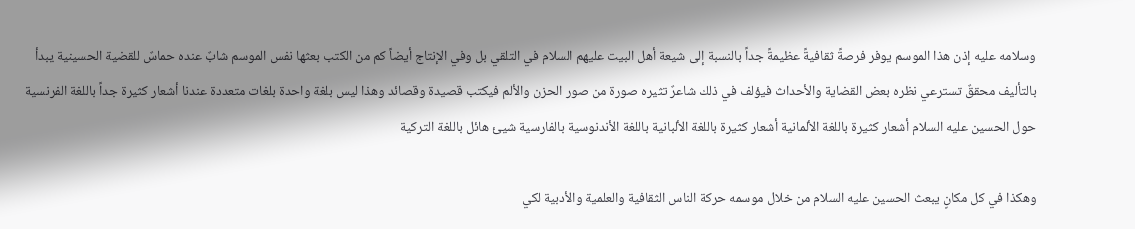وسلامه عليه إذن هذا الموسم يوفر فرصةً ثقافيةً عظيمةً جداً بالنسبة إلى شيعة أهل البيت عليهم السلام في التلقي بل وفي الإنتاج أيضاً كم من الكتب بعثها نفس الموسم شابٌ عنده حماسٌ للقضية الحسينية يبدأ بالتأليف محققٌ تسترعي نظره بعض القضاية والأحداث فيؤلف في ذلك شاعرٌ تثيره صورة من صور الحزن والألم فيكتب قصيدة وقصائد وهذا ليس بلغة واحدة بلغات متعددة عندنا أشعار كثيرة جداً باللغة الفرنسية حول الحسين عليه السلام أشعار كثيرة باللغة الألمانية أشعار كثيرة باللغة الألبانية باللغة الأندنوسية بالفارسية شيئ هائل باللغة التركية

وهكذا في كل مكانٍ يبعث الحسين عليه السلام من خلال موسمه حركة الناس الثقافية والعلمية والأدبية لكي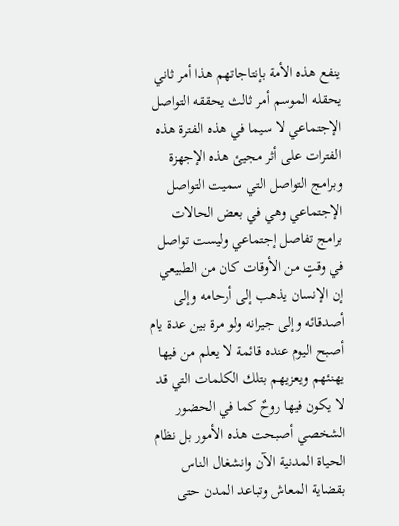ينفع هذه الأمة بإنتاجاتهم هذا أمر ثاني يحقله الموسم أمر ثالث يحققه التواصل الإجتماعي لا سيما في هذه الفترة هذه الفترات على أثر مجيئ هذه الإجهزة وبرامج التواصل التي سميت التواصل الإجتماعي وهي في بعض الحالات برامج تفاصل إجتماعي وليست تواصل في وقتٍ من الأوقات كان من الطبيعي إن الإنسان يذهب إلى أرحامه وإلى أصدقائه وإلى جيرانه ولو مرة بين عدة يام أصبح اليوم عنده قائمة لا يعلم من فيها يهنئهم ويعزيهم بتلك الكلمات التي قد لا يكون فيها روحٌ كما في الحضور الشخصي أصبحت هذه الأمور بل نظام الحياة المدنية الآن وانشغال الناس بقضاية المعاش وتباعد المدن حتى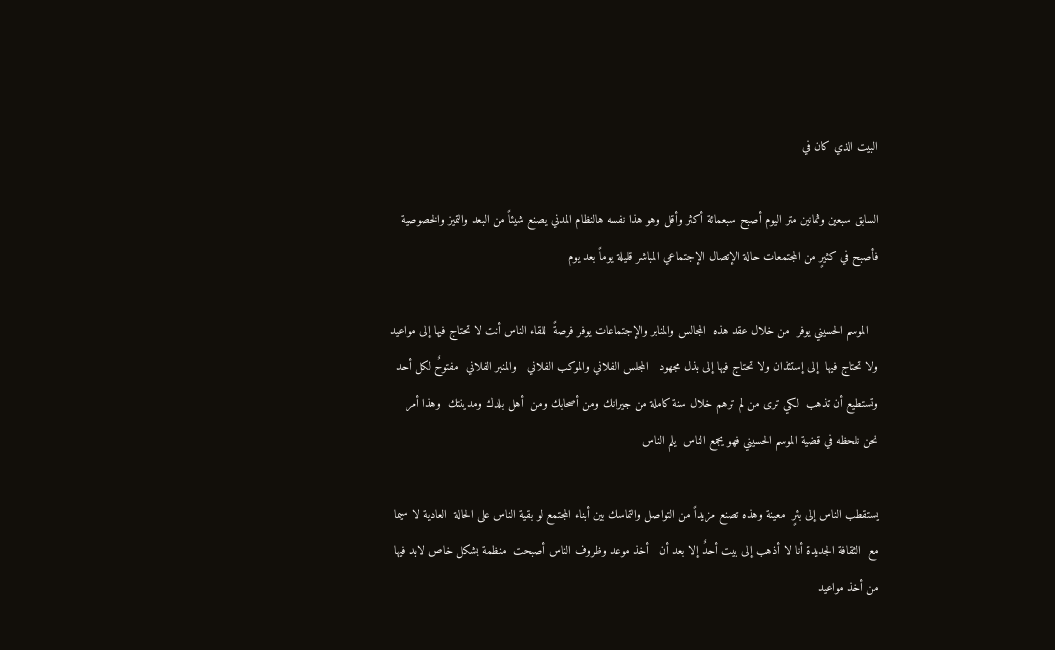البيت الذي كان في

السابق سبعين وثمانين متر اليوم أصبح سبعمائة أكثر وأقل وهو هذا نفسه هالنظام المدني يصنع شيئاً من البعد والتميز والخصوصية فأصبح في كثيرٍ من المجتمعات حالة الإتصال الإجتماعي المباشر قليلة يوماً بعد يوم

   الموسم الحسيني يوفر  من خلال عقد هذه  المجالس والمنابر والإجتماعات يوفر فرصةً  للقاء الناس أنت لا تحتاج فيها إلى مواعيد  ولا تحتاج فيها  إلى إستئذان ولا تحتاج فيها إلى بذل مجهود   المجلس الفلاني والموكب الفلاني   والمنبر الفلاني  مفتوحٌ لكل أحد وتستطيع أن تذهب  لكي ترى من لم ترهم خلال سنة كاملة من جيرانك ومن أصحابك ومن  أهل بلدك ومدينتك  وهذا أمر نحن نلحظه في قضية الموسم الحسيني فهو يجمع الناس  يلم الناس

يستقطب الناس إلى بئرٍ  معينة وهذه تصنع مزيداً من التواصل والتماسك بين أبناء المجتمع لو بقية الناس على الحالة  العادية لا سيما مع  الثقافة الجديدة أنا لا أذهب إلى بيت أحدٌ إلا بعد أن   أخذ موعد وظروف الناس أصبحت  منظمة بشكل خاص لابد فيها من أخذ مواعيد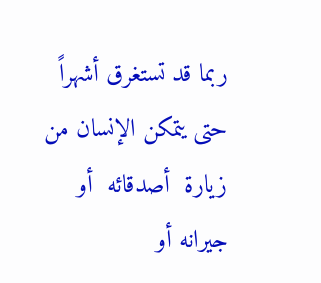ربما قد تستغرق أشهراً حتى يتمكن الإنسان من زيارة  أصدقائه  أو جيرانه أو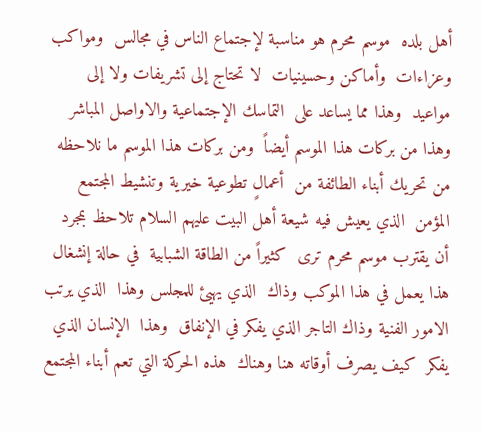أهل بلده  موسم محرم هو مناسبة لإجتماع الناس في مجالس  ومواكب   وعزاءات  وأماكن وحسينيات  لا تحتاج إلى تشريفات ولا إلى مواعيد  وهذا مما يساعد على  التماسك الإجتماعية والاواصل المباشر وهذا من بركات هذا الموسم أيضاً  ومن بركات هذا الموسم ما نلاحظه من تحريك أبناء الطائفة من  أعمالٍ تطوعية خيرية وتنشيط المجتمع المؤمن  الذي يعيش فيه شيعة أهل البيت عليهم السلام تلاحظ بمجرد  أن يقترب موسم محرم ترى  كثيراً من الطاقة الشبابية  في حالة إنشغال هذا يعمل في هذا الموكب وذاك  الذي يهيئ للمجلس وهذا  الذي يرتب الامور الفنية وذاك التاجر الذي يفكر في الإنفاق  وهذا  الإنسان الذي يفكر  كيف يصرف أوقاته هنا وهناك  هذه الحركة التي تعم أبناء المجتمع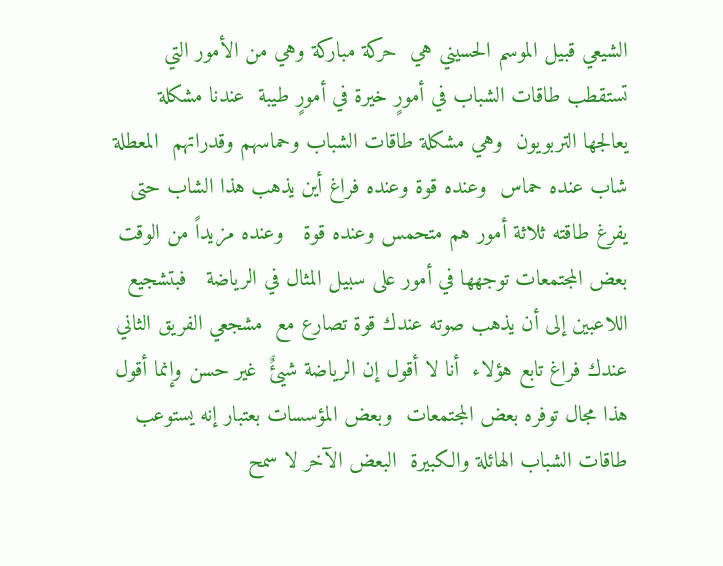الشيعي قبيل الموسم الحسيني هي  حركة مباركة وهي من الأمور التي تستقطب طاقات الشباب في أمورٍ خيرة في أمورٍ طيبة  عندنا مشكلة يعالجها التربويون  وهي مشكلة طاقات الشباب وحماسهم وقدراتهم  المعطلة  شاب عنده حماس  وعنده قوة وعنده فراغ أين يذهب هذا الشاب حتى يفرغ طاقته ثلاثة أمور هم متحمس وعنده قوة   وعنده مزيداً من الوقت  بعض المجتمعات توجهها في أمور على سبيل المثال في الرياضة   فبتشجيع اللاعبين إلى أن يذهب صوته عندك قوة تصارع مع  مشجعي الفريق الثاني عندك فراغ تابع هؤلاء  أنا لا أقول إن الرياضة شيئٌ  غير حسن وإنما أقول  هذا مجال توفره بعض المجتمعات  وبعض المؤسسات بعتبار إنه يستوعب طاقات الشباب الهائلة والكبيرة  البعض الآخر لا سمح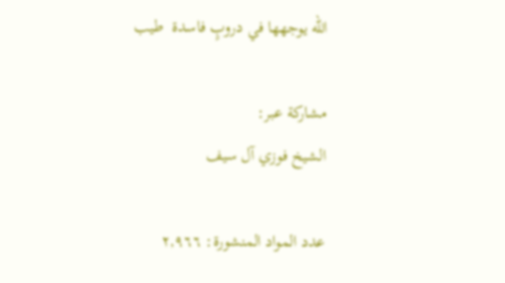الله يوجهها في دروبٍ فاسدة  طيب

مشاركة عبر:
الشيخ فوزي آل سيف

عدد المواد المنشورة: ٢,٩٦٦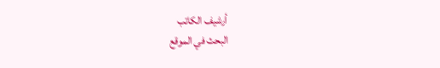أرشيف الكاتب
البحث في الموقع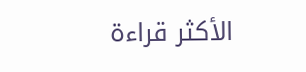الأكثر قراءة